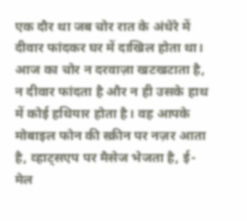एक दौर था जब चोर रात के अंधेरे में दीवार फांदकर घर में दाखिल होता था। आज का चोर न दरवाज़ा खटखटाता है, न दीवार फांदता है और न ही उसके हाथ में कोई हथियार होता है। वह आपके मोबाइल फोन की स्क्रीन पर नज़र आता है, व्हाट्सएप पर मैसेज भेजता है, ई-मेल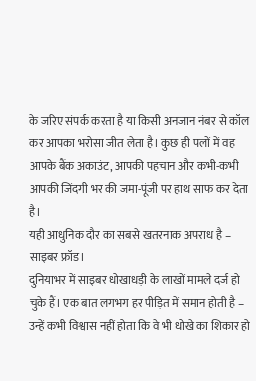के जरिए संपर्क करता है या किसी अनजान नंबर से कॉल कर आपका भरोसा जीत लेता है। कुछ ही पलों में वह आपके बैंक अकाउंट, आपकी पहचान और कभी-कभी आपकी जिंदगी भर की जमा-पूंजी पर हाथ साफ कर देता है।
यही आधुनिक दौर का सबसे खतरनाक अपराध है – साइबर फ्रॉड।
दुनियाभर में साइबर धोखाधड़ी के लाखों मामले दर्ज हो चुके हैं। एक बात लगभग हर पीड़ित में समान होती है – उन्हें कभी विश्वास नहीं होता कि वे भी धोखे का शिकार हो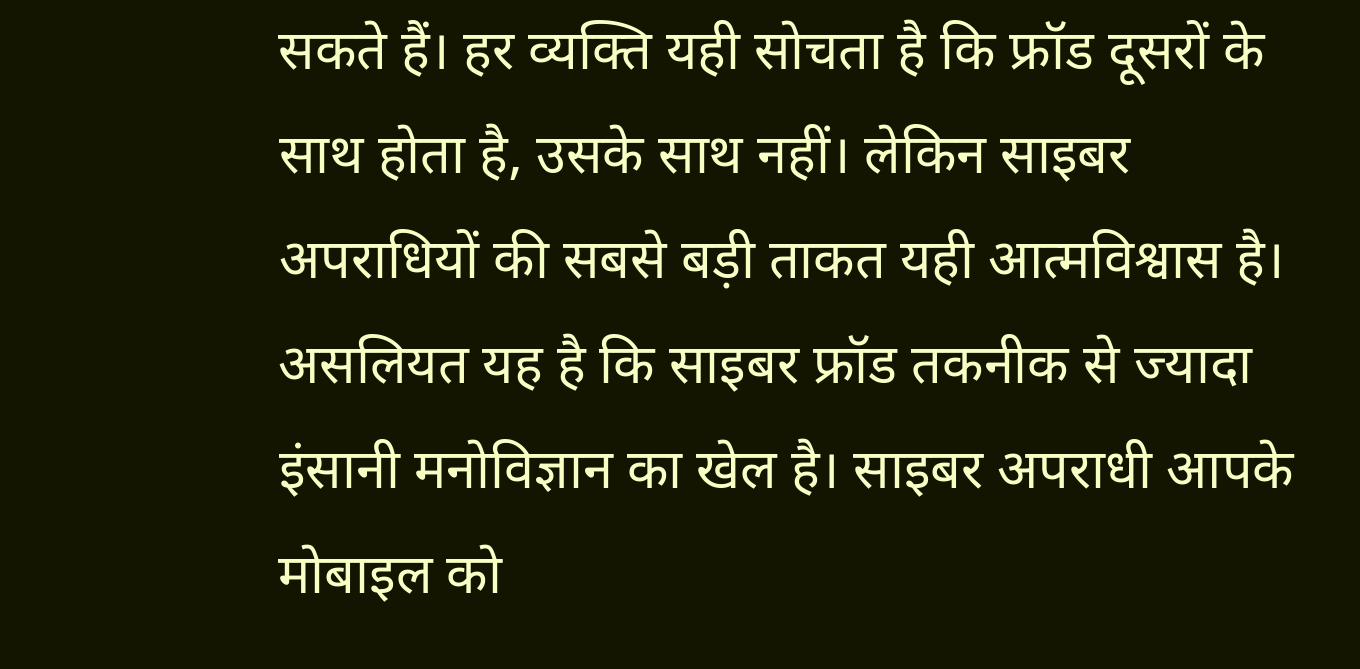सकते हैं। हर व्यक्ति यही सोचता है कि फ्रॉड दूसरों के साथ होता है, उसके साथ नहीं। लेकिन साइबर अपराधियों की सबसे बड़ी ताकत यही आत्मविश्वास है।
असलियत यह है कि साइबर फ्रॉड तकनीक से ज्यादा इंसानी मनोविज्ञान का खेल है। साइबर अपराधी आपके मोबाइल को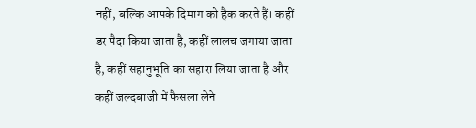नहीं, बल्कि आपके दिमाग को हैक करते हैं। कहीं डर पैदा किया जाता है, कहीं लालच जगाया जाता है, कहीं सहानुभूति का सहारा लिया जाता है और कहीं जल्दबाजी में फैसला लेने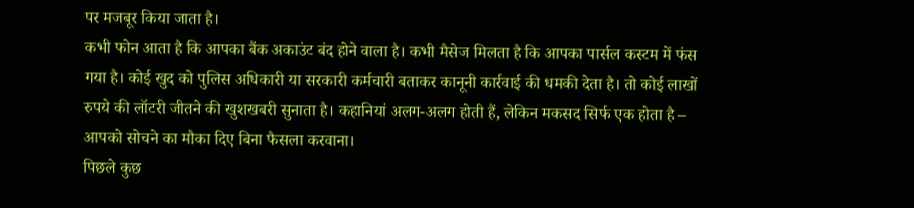पर मजबूर किया जाता है।
कभी फोन आता है कि आपका बैंक अकाउंट बंद होने वाला है। कभी मैसेज मिलता है कि आपका पार्सल कस्टम में फंस गया है। कोई खुद को पुलिस अधिकारी या सरकारी कर्मचारी बताकर कानूनी कार्रवाई की धमकी देता है। तो कोई लाखों रुपये की लॉटरी जीतने की खुशखबरी सुनाता है। कहानियां अलग-अलग होती हैं, लेकिन मकसद सिर्फ एक होता है – आपको सोचने का मौका दिए बिना फैसला करवाना।
पिछले कुछ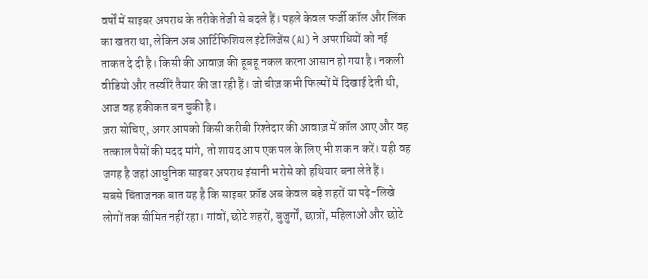वर्षों में साइबर अपराध के तरीके तेजी से बदले हैं। पहले केवल फर्जी कॉल और लिंक का खतरा था, लेकिन अब आर्टिफिशियल इंटेलिजेंस (AI) ने अपराधियों को नई ताकत दे दी है। किसी की आवाज़ की हूबहू नकल करना आसान हो गया है। नकली वीडियो और तस्वीरें तैयार की जा रही हैं। जो चीज़ कभी फिल्मों में दिखाई देती थी, आज वह हकीकत बन चुकी है।
ज़रा सोचिए, अगर आपको किसी करीबी रिश्तेदार की आवाज़ में कॉल आए और वह तत्काल पैसों की मदद मांगे, तो शायद आप एक पल के लिए भी शक न करें। यही वह जगह है जहां आधुनिक साइबर अपराध इंसानी भरोसे को हथियार बना लेते हैं।
सबसे चिंताजनक बात यह है कि साइबर फ्रॉड अब केवल बड़े शहरों या पढ़े-लिखे लोगों तक सीमित नहीं रहा। गांवों, छोटे शहरों, बुजुर्गों, छात्रों, महिलाओं और छोटे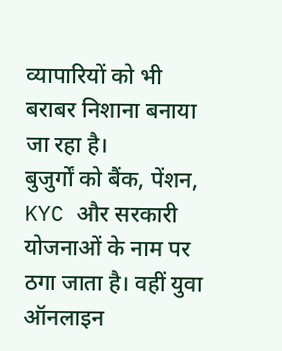व्यापारियों को भी बराबर निशाना बनाया जा रहा है।
बुजुर्गों को बैंक, पेंशन, KYC और सरकारी योजनाओं के नाम पर ठगा जाता है। वहीं युवा ऑनलाइन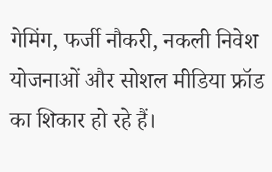गेमिंग, फर्जी नौकरी, नकली निवेश योजनाओं और सोशल मीडिया फ्रॉड का शिकार हो रहे हैं।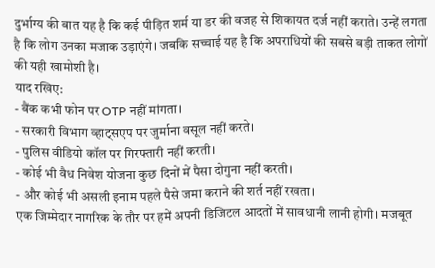दुर्भाग्य की बात यह है कि कई पीड़ित शर्म या डर की वजह से शिकायत दर्ज नहीं कराते। उन्हें लगता है कि लोग उनका मजाक उड़ाएंगे। जबकि सच्चाई यह है कि अपराधियों की सबसे बड़ी ताकत लोगों की यही खामोशी है।
याद रखिए:
- बैंक कभी फोन पर OTP नहीं मांगता।
- सरकारी विभाग व्हाट्सएप पर जुर्माना वसूल नहीं करते।
- पुलिस वीडियो कॉल पर गिरफ्तारी नहीं करती।
- कोई भी वैध निवेश योजना कुछ दिनों में पैसा दोगुना नहीं करती।
- और कोई भी असली इनाम पहले पैसे जमा कराने की शर्त नहीं रखता।
एक जिम्मेदार नागरिक के तौर पर हमें अपनी डिजिटल आदतों में सावधानी लानी होगी। मजबूत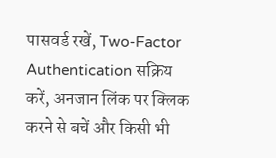पासवर्ड रखें, Two-Factor Authentication सक्रिय करें, अनजान लिंक पर क्लिक करने से बचें और किसी भी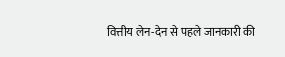वित्तीय लेन-देन से पहले जानकारी की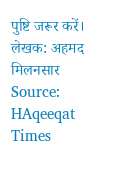पुष्टि जरूर करें।
लेखक: अहमद मिलनसार
Source: HAqeeqat Times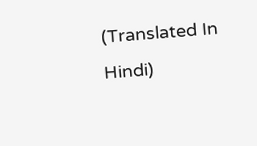(Translated In Hindi)